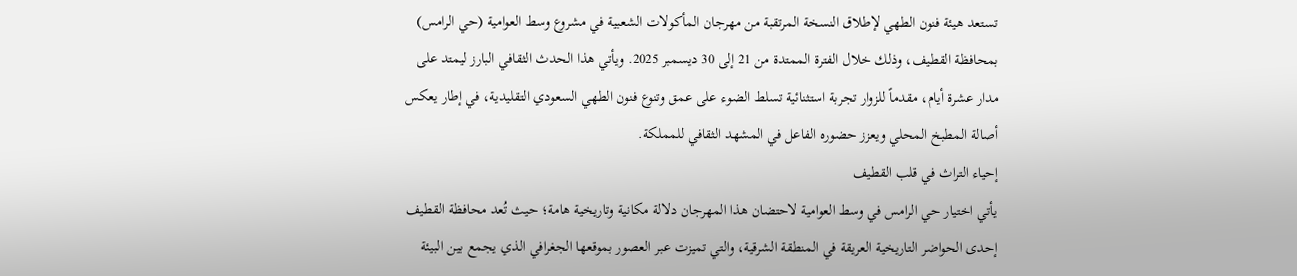تستعد هيئة فنون الطهي لإطلاق النسخة المرتقبة من مهرجان المأكولات الشعبية في مشروع وسط العوامية (حي الرامس) بمحافظة القطيف، وذلك خلال الفترة الممتدة من 21 إلى 30 ديسمبر 2025. ويأتي هذا الحدث الثقافي البارز ليمتد على مدار عشرة أيام، مقدماً للزوار تجربة استثنائية تسلط الضوء على عمق وتنوع فنون الطهي السعودي التقليدية، في إطار يعكس أصالة المطبخ المحلي ويعزز حضوره الفاعل في المشهد الثقافي للمملكة.
إحياء التراث في قلب القطيف
يأتي اختيار حي الرامس في وسط العوامية لاحتضان هذا المهرجان دلالة مكانية وتاريخية هامة؛ حيث تُعد محافظة القطيف إحدى الحواضر التاريخية العريقة في المنطقة الشرقية، والتي تميزت عبر العصور بموقعها الجغرافي الذي يجمع بين البيئة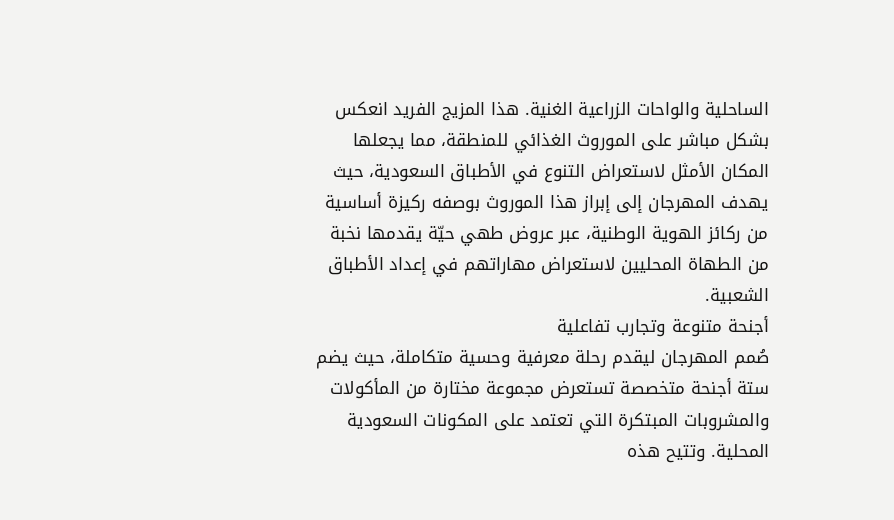الساحلية والواحات الزراعية الغنية. هذا المزيج الفريد انعكس بشكل مباشر على الموروث الغذائي للمنطقة، مما يجعلها المكان الأمثل لاستعراض التنوع في الأطباق السعودية، حيث يهدف المهرجان إلى إبراز هذا الموروث بوصفه ركيزة أساسية من ركائز الهوية الوطنية، عبر عروض طهي حيّة يقدمها نخبة من الطهاة المحليين لاستعراض مهاراتهم في إعداد الأطباق الشعبية.
أجنحة متنوعة وتجارب تفاعلية
صُمم المهرجان ليقدم رحلة معرفية وحسية متكاملة، حيث يضم ستة أجنحة متخصصة تستعرض مجموعة مختارة من المأكولات والمشروبات المبتكرة التي تعتمد على المكونات السعودية المحلية. وتتيح هذه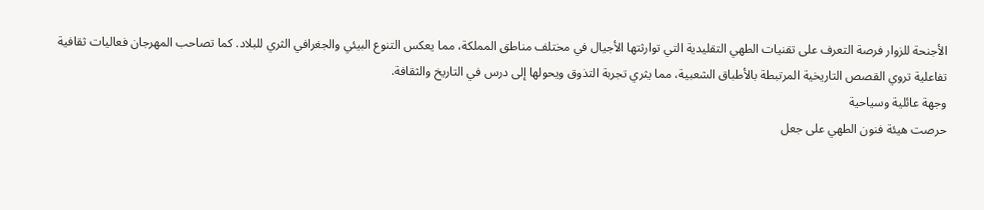الأجنحة للزوار فرصة التعرف على تقنيات الطهي التقليدية التي توارثتها الأجيال في مختلف مناطق المملكة، مما يعكس التنوع البيئي والجغرافي الثري للبلاد. كما تصاحب المهرجان فعاليات ثقافية تفاعلية تروي القصص التاريخية المرتبطة بالأطباق الشعبية، مما يثري تجربة التذوق ويحولها إلى درس في التاريخ والثقافة.
وجهة عائلية وسياحية
حرصت هيئة فنون الطهي على جعل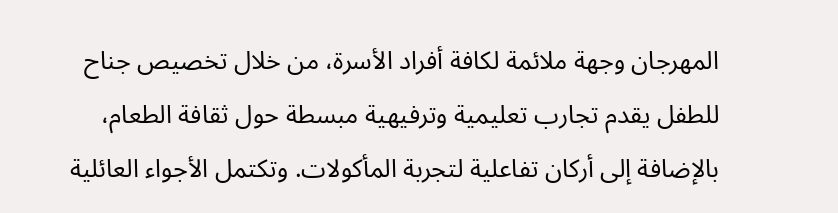المهرجان وجهة ملائمة لكافة أفراد الأسرة، من خلال تخصيص جناح للطفل يقدم تجارب تعليمية وترفيهية مبسطة حول ثقافة الطعام، بالإضافة إلى أركان تفاعلية لتجربة المأكولات. وتكتمل الأجواء العائلية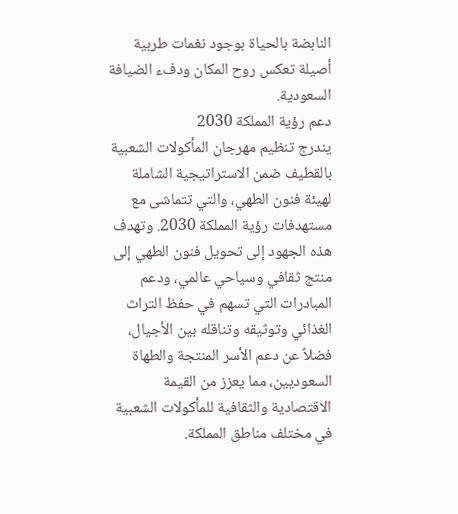النابضة بالحياة بوجود نغمات طربية أصيلة تعكس روح المكان ودفء الضيافة السعودية.
دعم رؤية المملكة 2030
يندرج تنظيم مهرجان المأكولات الشعبية بالقطيف ضمن الاستراتيجية الشاملة لهيئة فنون الطهي، والتي تتماشى مع مستهدفات رؤية المملكة 2030. وتهدف هذه الجهود إلى تحويل فنون الطهي إلى منتج ثقافي وسياحي عالمي، ودعم المبادرات التي تسهم في حفظ التراث الغذائي وتوثيقه وتناقله بين الأجيال، فضلاً عن دعم الأسر المنتجة والطهاة السعوديين، مما يعزز من القيمة الاقتصادية والثقافية للمأكولات الشعبية في مختلف مناطق المملكة.